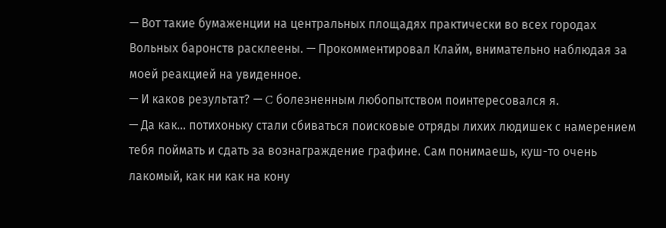— Вот такие бумаженции на центральных площадях практически во всех городах Вольных баронств расклеены. — Прокомментировал Клайм, внимательно наблюдая за моей реакцией на увиденное.
— И каков результат? — C болезненным любопытством поинтересовался я.
— Да как… потихоньку стали сбиваться поисковые отряды лихих людишек с намерением тебя поймать и сдать за вознаграждение графине. Сам понимаешь, куш-то очень лакомый, как ни как на кону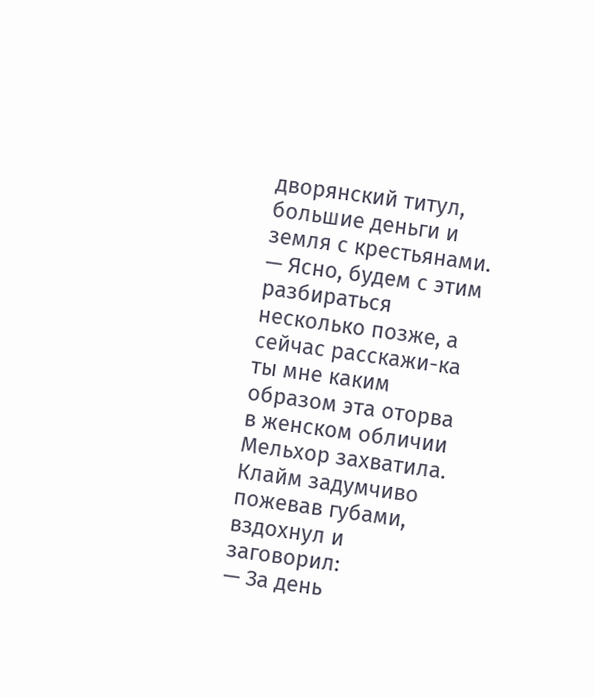дворянский титул, большие деньги и земля с крестьянами.
— Ясно, будем с этим разбираться несколько позже, а сейчас расскажи-ка ты мне каким образом эта оторва в женском обличии Мельхор захватила.
Клайм задумчиво пожевав губами, вздохнул и заговорил:
— За день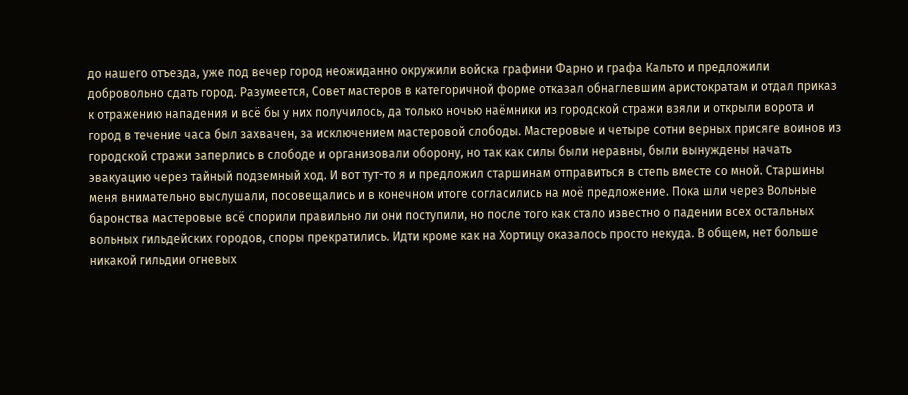до нашего отъезда, уже под вечер город неожиданно окружили войска графини Фарно и графа Кальто и предложили добровольно сдать город. Разумеется, Совет мастеров в категоричной форме отказал обнаглевшим аристократам и отдал приказ к отражению нападения и всё бы у них получилось, да только ночью наёмники из городской стражи взяли и открыли ворота и город в течение часа был захвачен, за исключением мастеровой слободы. Мастеровые и четыре сотни верных присяге воинов из городской стражи заперлись в слободе и организовали оборону, но так как силы были неравны, были вынуждены начать эвакуацию через тайный подземный ход. И вот тут-то я и предложил старшинам отправиться в степь вместе со мной. Старшины меня внимательно выслушали, посовещались и в конечном итоге согласились на моё предложение. Пока шли через Вольные баронства мастеровые всё спорили правильно ли они поступили, но после того как стало известно о падении всех остальных вольных гильдейских городов, споры прекратились. Идти кроме как на Хортицу оказалось просто некуда. В общем, нет больше никакой гильдии огневых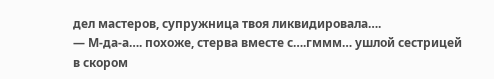дел мастеров, супружница твоя ликвидировала….
— М-да-а…. похоже, стерва вместе с….гммм… ушлой сестрицей в скором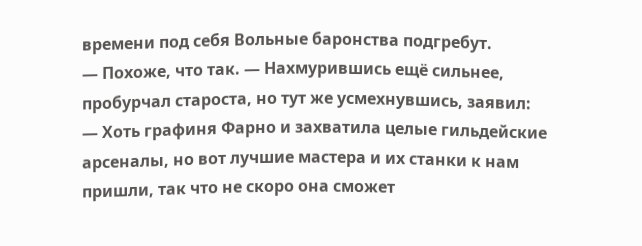времени под себя Вольные баронства подгребут.
— Похоже, что так. — Нахмурившись ещё сильнее, пробурчал староста, но тут же усмехнувшись, заявил:
— Хоть графиня Фарно и захватила целые гильдейские арсеналы, но вот лучшие мастера и их станки к нам пришли, так что не скоро она сможет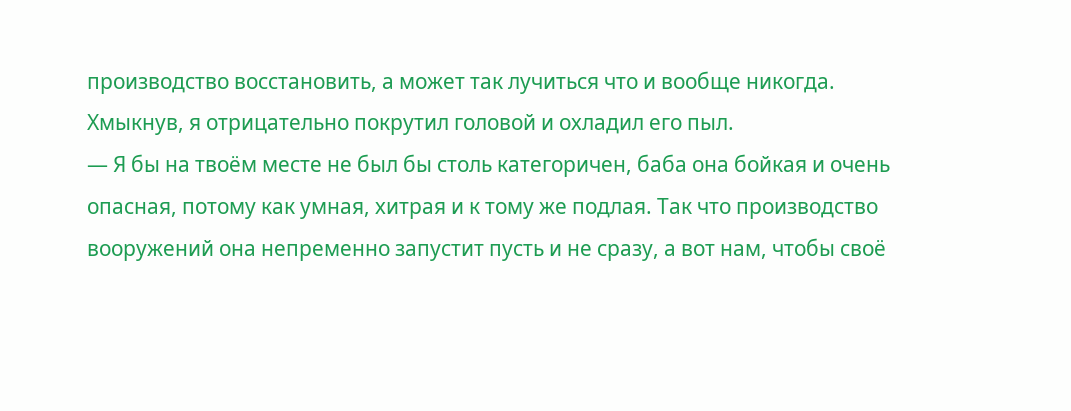производство восстановить, а может так лучиться что и вообще никогда.
Хмыкнув, я отрицательно покрутил головой и охладил его пыл.
— Я бы на твоём месте не был бы столь категоричен, баба она бойкая и очень опасная, потому как умная, хитрая и к тому же подлая. Так что производство вооружений она непременно запустит пусть и не сразу, а вот нам, чтобы своё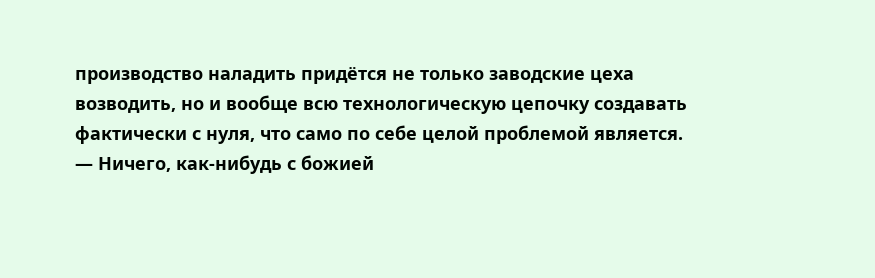производство наладить придётся не только заводские цеха возводить, но и вообще всю технологическую цепочку создавать фактически с нуля, что само по себе целой проблемой является.
— Ничего, как-нибудь с божией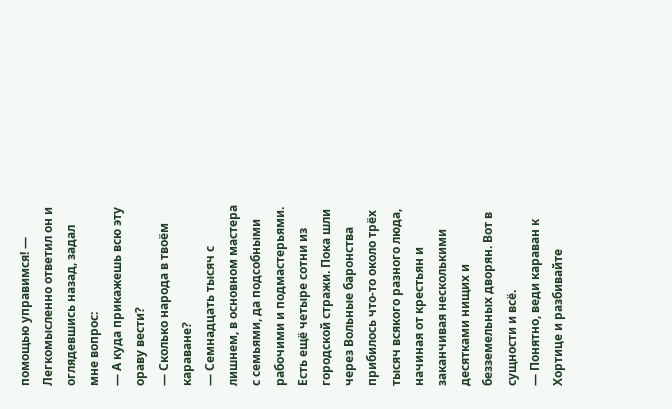помощью управимся! — Легкомысленно ответил он и оглядевшись назад, задал мне вопрос:
— А куда прикажешь всю эту ораву вести?
— Сколько народа в твоём караване?
— Семнадцать тысяч с лишнем, в основном мастера с семьями, да подсобными рабочими и подмастерьями. Есть ещё четыре сотни из городской стражи. Пока шли через Вольные баронства прибилось что-то около трёх тысяч всякого разного люда, начиная от крестьян и заканчивая несколькими десятками нищих и безземельных дворян. Вот в сущности и всё.
— Понятно, веди караван к Хортице и разбивайте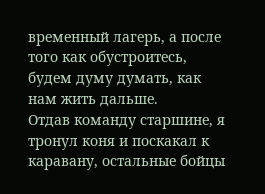временный лагерь, а после того как обустроитесь, будем думу думать, как нам жить дальше.
Отдав команду старшине, я тронул коня и поскакал к каравану, остальные бойцы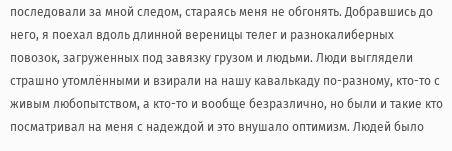последовали за мной следом, стараясь меня не обгонять. Добравшись до него, я поехал вдоль длинной вереницы телег и разнокалиберных повозок, загруженных под завязку грузом и людьми. Люди выглядели страшно утомлёнными и взирали на нашу кавалькаду по-разному, кто-то с живым любопытством, а кто-то и вообще безразлично, но были и такие кто посматривал на меня с надеждой и это внушало оптимизм. Людей было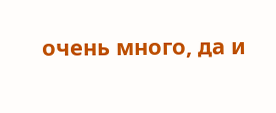очень много, да и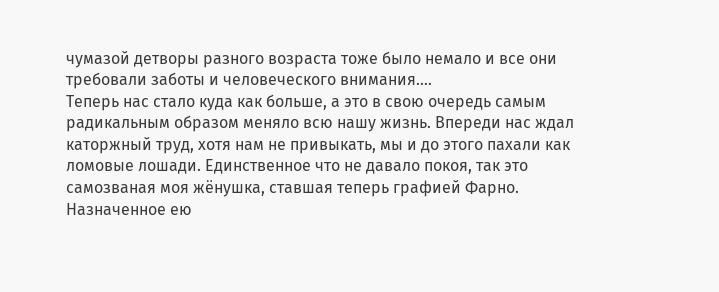чумазой детворы разного возраста тоже было немало и все они требовали заботы и человеческого внимания….
Теперь нас стало куда как больше, а это в свою очередь самым радикальным образом меняло всю нашу жизнь. Впереди нас ждал каторжный труд, хотя нам не привыкать, мы и до этого пахали как ломовые лошади. Единственное что не давало покоя, так это самозваная моя жёнушка, ставшая теперь графией Фарно. Назначенное ею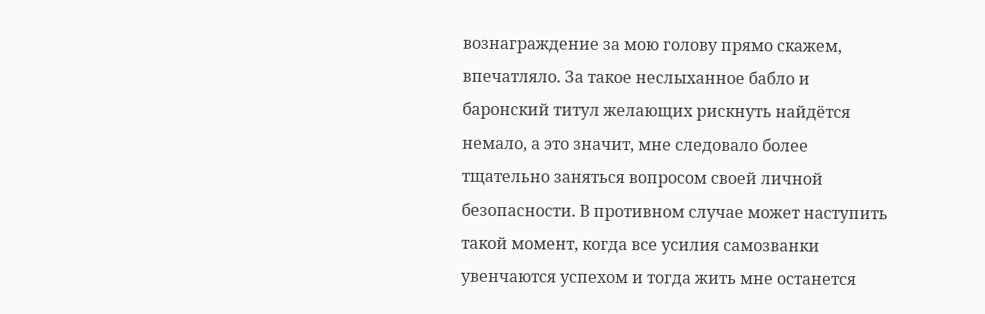вознаграждение за мою голову прямо скажем, впечатляло. За такое неслыханное бабло и баронский титул желающих рискнуть найдётся немало, а это значит, мне следовало более тщательно заняться вопросом своей личной безопасности. В противном случае может наступить такой момент, когда все усилия самозванки увенчаются успехом и тогда жить мне останется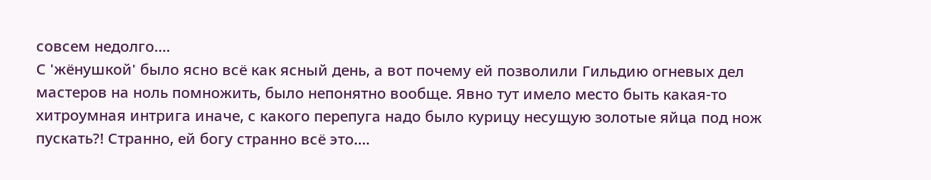совсем недолго….
С 'жёнушкой' было ясно всё как ясный день, а вот почему ей позволили Гильдию огневых дел мастеров на ноль помножить, было непонятно вообще. Явно тут имело место быть какая-то хитроумная интрига иначе, с какого перепуга надо было курицу несущую золотые яйца под нож пускать?! Странно, ей богу странно всё это….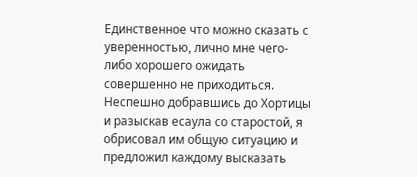Единственное что можно сказать с уверенностью, лично мне чего-либо хорошего ожидать совершенно не приходиться.
Неспешно добравшись до Хортицы и разыскав есаула со старостой, я обрисовал им общую ситуацию и предложил каждому высказать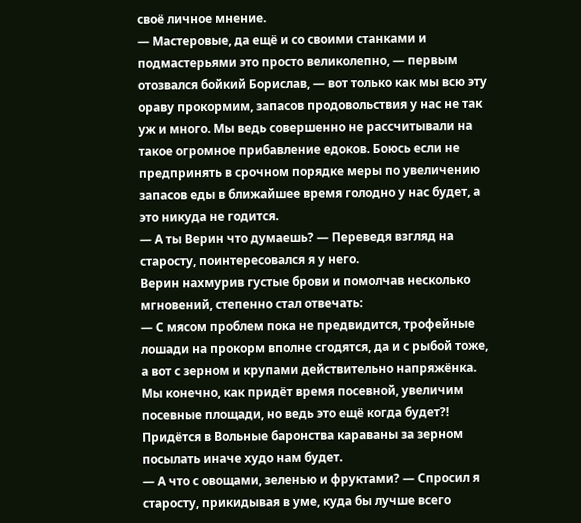своё личное мнение.
— Мастеровые, да ещё и со своими станками и подмастерьями это просто великолепно, — первым отозвался бойкий Борислав, — вот только как мы всю эту ораву прокормим, запасов продовольствия у нас не так уж и много. Мы ведь совершенно не рассчитывали на такое огромное прибавление едоков. Боюсь если не предпринять в срочном порядке меры по увеличению запасов еды в ближайшее время голодно у нас будет, а это никуда не годится.
— А ты Верин что думаешь? — Переведя взгляд на старосту, поинтересовался я у него.
Верин нахмурив густые брови и помолчав несколько мгновений, степенно стал отвечать:
— С мясом проблем пока не предвидится, трофейные лошади на прокорм вполне сгодятся, да и с рыбой тоже, а вот с зерном и крупами действительно напряжёнка. Мы конечно, как придёт время посевной, увеличим посевные площади, но ведь это ещё когда будет?! Придётся в Вольные баронства караваны за зерном посылать иначе худо нам будет.
— А что с овощами, зеленью и фруктами? — Спросил я старосту, прикидывая в уме, куда бы лучше всего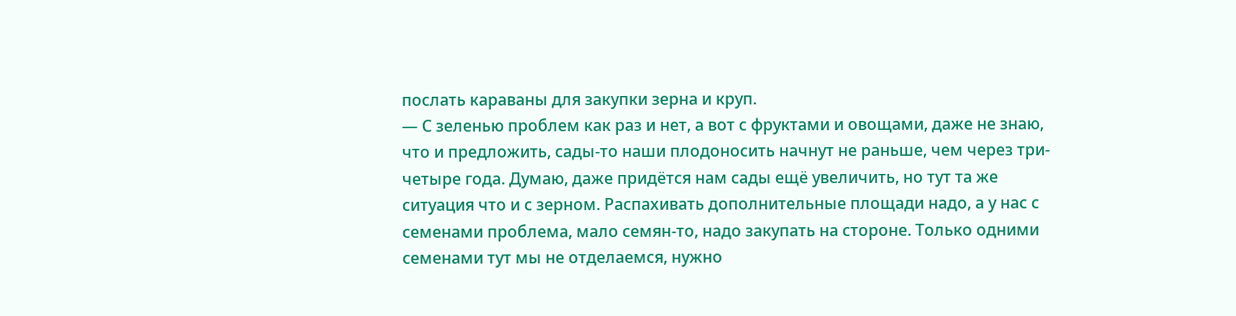послать караваны для закупки зерна и круп.
— С зеленью проблем как раз и нет, а вот с фруктами и овощами, даже не знаю, что и предложить, сады-то наши плодоносить начнут не раньше, чем через три-четыре года. Думаю, даже придётся нам сады ещё увеличить, но тут та же ситуация что и с зерном. Распахивать дополнительные площади надо, а у нас с семенами проблема, мало семян-то, надо закупать на стороне. Только одними семенами тут мы не отделаемся, нужно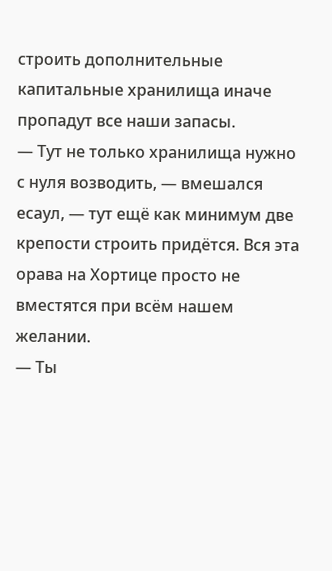строить дополнительные капитальные хранилища иначе пропадут все наши запасы.
— Тут не только хранилища нужно с нуля возводить, — вмешался есаул, — тут ещё как минимум две крепости строить придётся. Вся эта орава на Хортице просто не вместятся при всём нашем желании.
— Ты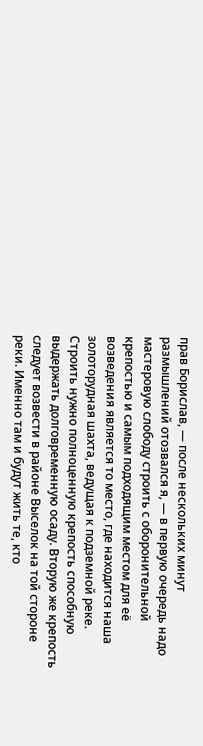прав Борислав, — после нескольких минут размышлений отозвался я, — в первую очередь надо мастеровую слободу строить с оборонительной крепостью и самым подходящим местом для её возведения является то место, где находится наша золоторудная шахта, ведущая к подземной реке. Строить нужно полноценную крепость способную выдержать долговременную осаду. Вторую же крепость следует возвести в районе Выселок на той стороне реки. Именно там и будут жить те, кто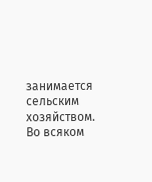занимается сельским хозяйством. Во всяком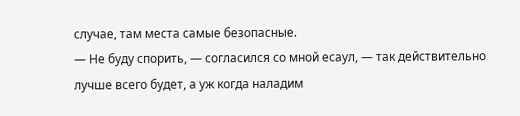случае, там места самые безопасные.
— Не буду спорить, — согласился со мной есаул, — так действительно лучше всего будет, а уж когда наладим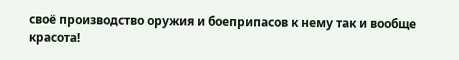своё производство оружия и боеприпасов к нему так и вообще красота!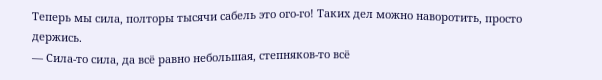Теперь мы сила, полторы тысячи сабель это ого-го! Таких дел можно наворотить, просто держись.
— Сила-то сила, да всё равно небольшая, степняков-то всё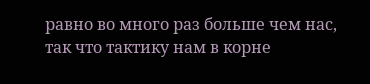равно во много раз больше чем нас, так что тактику нам в корне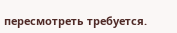пересмотреть требуется.